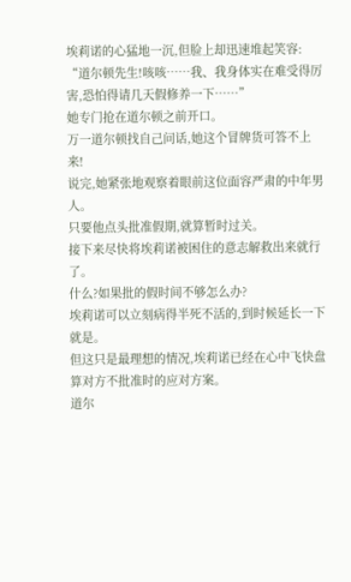埃莉诺的心猛地一沉,但脸上却迅速堆起笑容:
“道尔顿先生!咳咳……我、我身体实在难受得厉害,恐怕得请几天假修养一下……”
她专门抢在道尔顿之前开口。
万一道尔顿找自己问话,她这个冒牌货可答不上来!
说完,她紧张地观察着眼前这位面容严肃的中年男人。
只要他点头批准假期,就算暂时过关。
接下来尽快将埃莉诺被困住的意志解救出来就行了。
什么?如果批的假时间不够怎么办?
埃莉诺可以立刻病得半死不活的,到时候延长一下就是。
但这只是最理想的情况,埃莉诺已经在心中飞快盘算对方不批准时的应对方案。
道尔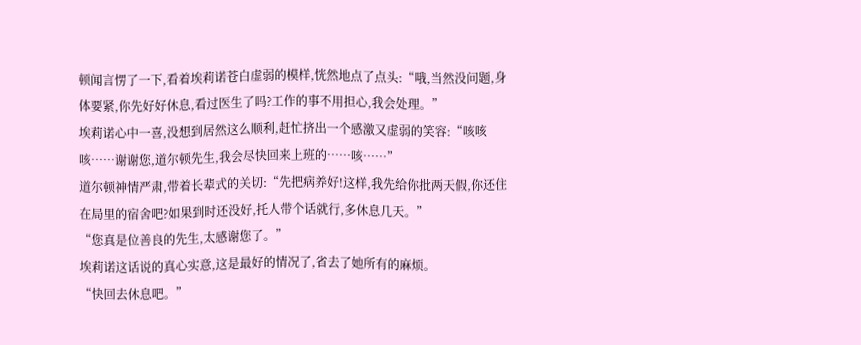顿闻言愣了一下,看着埃莉诺苍白虚弱的模样,恍然地点了点头:“哦,当然没问题,身体要紧,你先好好休息,看过医生了吗?工作的事不用担心,我会处理。”
埃莉诺心中一喜,没想到居然这么顺利,赶忙挤出一个感激又虚弱的笑容:“咳咳咳……谢谢您,道尔顿先生,我会尽快回来上班的……咳……”
道尔顿神情严肃,带着长辈式的关切:“先把病养好!这样,我先给你批两天假,你还住在局里的宿舍吧?如果到时还没好,托人带个话就行,多休息几天。”
“您真是位善良的先生,太感谢您了。”
埃莉诺这话说的真心实意,这是最好的情况了,省去了她所有的麻烦。
“快回去休息吧。”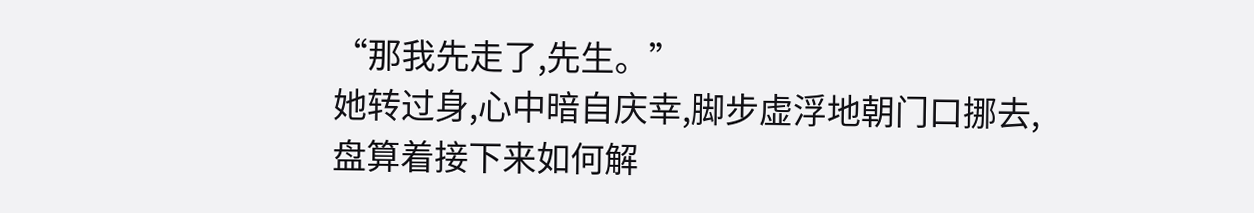“那我先走了,先生。”
她转过身,心中暗自庆幸,脚步虚浮地朝门口挪去,盘算着接下来如何解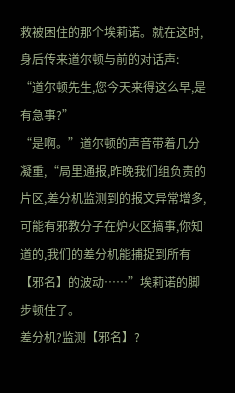救被困住的那个埃莉诺。就在这时,身后传来道尔顿与前的对话声:
“道尔顿先生,您今天来得这么早,是有急事?”
“是啊。”道尔顿的声音带着几分凝重,“局里通报,昨晚我们组负责的片区,差分机监测到的报文异常增多,可能有邪教分子在炉火区搞事,你知道的,我们的差分机能捕捉到所有【邪名】的波动……”埃莉诺的脚步顿住了。
差分机?监测【邪名】?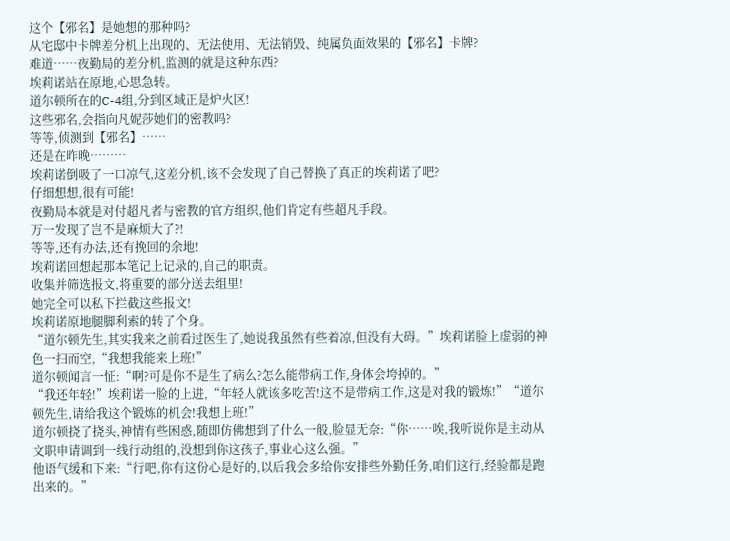这个【邪名】是她想的那种吗?
从宅邸中卡牌差分机上出现的、无法使用、无法销毁、纯属负面效果的【邪名】卡牌?
难道……夜勤局的差分机,监测的就是这种东西?
埃莉诺站在原地,心思急转。
道尔顿所在的C-4组,分到区域正是炉火区!
这些邪名,会指向凡妮莎她们的密教吗?
等等,侦测到【邪名】……
还是在昨晚………
埃莉诺倒吸了一口凉气,这差分机,该不会发现了自己替换了真正的埃莉诺了吧?
仔细想想,很有可能!
夜勤局本就是对付超凡者与密教的官方组织,他们肯定有些超凡手段。
万一发现了岂不是麻烦大了?!
等等,还有办法,还有挽回的余地!
埃莉诺回想起那本笔记上记录的,自己的职责。
收集并筛选报文,将重要的部分送去组里!
她完全可以私下拦截这些报文!
埃莉诺原地腿脚利索的转了个身。
“道尔顿先生,其实我来之前看过医生了,她说我虽然有些着凉,但没有大碍。”埃莉诺脸上虚弱的神色一扫而空,“我想我能来上班!”
道尔顿闻言一怔:“啊?可是你不是生了病么?怎么能带病工作,身体会垮掉的。”
“我还年轻!”埃莉诺一脸的上进,“年轻人就该多吃苦!这不是带病工作,这是对我的锻炼!”“道尔顿先生,请给我这个锻炼的机会!我想上班!”
道尔顿挠了挠头,神情有些困惑,随即仿佛想到了什么一般,脸显无奈:“你……唉,我听说你是主动从文职申请调到一线行动组的,没想到你这孩子,事业心这么强。”
他语气缓和下来:“行吧,你有这份心是好的,以后我会多给你安排些外勤任务,咱们这行,经验都是跑出来的。”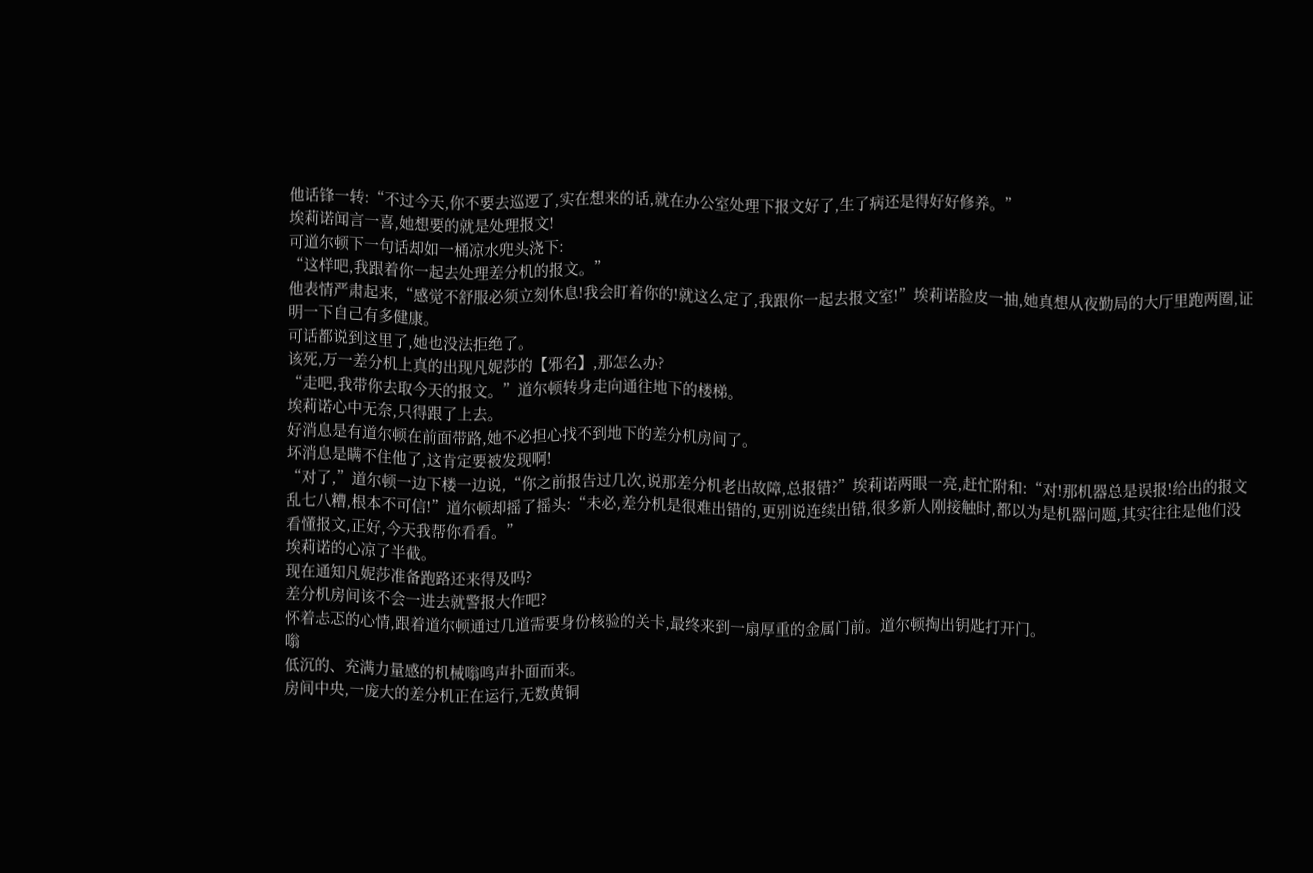他话锋一转:“不过今天,你不要去巡逻了,实在想来的话,就在办公室处理下报文好了,生了病还是得好好修养。”
埃莉诺闻言一喜,她想要的就是处理报文!
可道尔顿下一句话却如一桶凉水兜头浇下:
“这样吧,我跟着你一起去处理差分机的报文。”
他表情严肃起来,“感觉不舒服必须立刻休息!我会盯着你的!就这么定了,我跟你一起去报文室!”埃莉诺脸皮一抽,她真想从夜勤局的大厅里跑两圈,证明一下自己有多健康。
可话都说到这里了,她也没法拒绝了。
该死,万一差分机上真的出现凡妮莎的【邪名】,那怎么办?
“走吧,我带你去取今天的报文。”道尔顿转身走向通往地下的楼梯。
埃莉诺心中无奈,只得跟了上去。
好消息是有道尔顿在前面带路,她不必担心找不到地下的差分机房间了。
坏消息是瞒不住他了,这肯定要被发现啊!
“对了,”道尔顿一边下楼一边说,“你之前报告过几次,说那差分机老出故障,总报错?”埃莉诺两眼一亮,赶忙附和:“对!那机器总是误报!给出的报文乱七八糟,根本不可信!”道尔顿却摇了摇头:“未必,差分机是很难出错的,更别说连续出错,很多新人刚接触时,都以为是机器问题,其实往往是他们没看懂报文,正好,今天我帮你看看。”
埃莉诺的心凉了半截。
现在通知凡妮莎准备跑路还来得及吗?
差分机房间该不会一进去就警报大作吧?
怀着忐忑的心情,跟着道尔顿通过几道需要身份核验的关卡,最终来到一扇厚重的金属门前。道尔顿掏出钥匙打开门。
嗡
低沉的、充满力量感的机械嗡鸣声扑面而来。
房间中央,一庞大的差分机正在运行,无数黄铜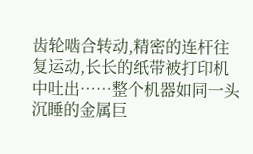齿轮啮合转动,精密的连杆往复运动,长长的纸带被打印机中吐出……整个机器如同一头沉睡的金属巨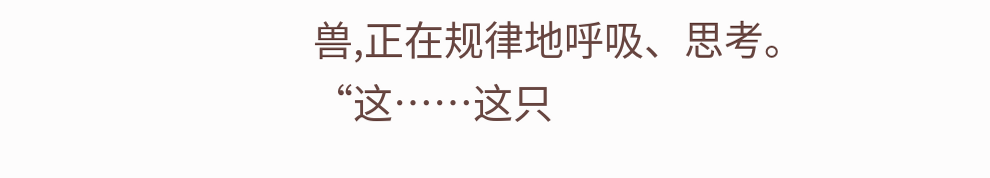兽,正在规律地呼吸、思考。
“这……这只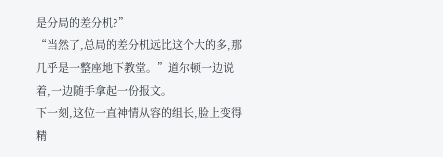是分局的差分机?”
“当然了,总局的差分机远比这个大的多,那几乎是一整座地下教堂。”道尔顿一边说着,一边随手拿起一份报文。
下一刻,这位一直神情从容的组长,脸上变得精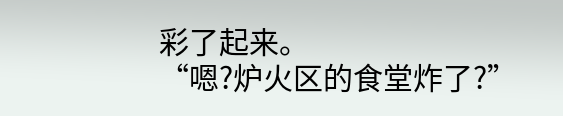彩了起来。
“嗯?炉火区的食堂炸了?”